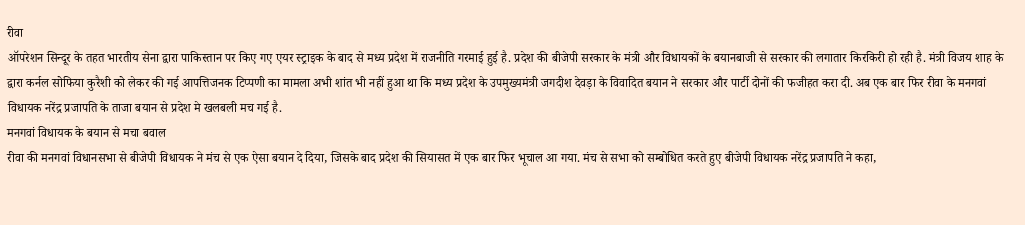रीवा
ऑपरेशन सिन्दूर के तहत भारतीय सेना द्वारा पाकिस्तान पर किए गए एयर स्ट्राइक के बाद से मध्य प्रदेश में राजनीति गरमाई हुई है. प्रदेश की बीजेपी सरकार के मंत्री और विधायकों के बयानबाजी से सरकार की लगातार किरकिरी हो रही है. मंत्री विजय शाह के द्वारा कर्नल सोफिया कुरैशी को लेकर की गई आपत्तिजनक टिप्पणी का मामला अभी शांत भी नहीं हुआ था कि मध्य प्रदेश के उपमुख्यमंत्री जगदीश देवड़ा के विवादित बयान ने सरकार और पार्टी दोनों की फजीहत करा दी. अब एक बार फिर रीवा के मनगवां विधायक नरेंद्र प्रजापति के ताजा बयान से प्रदेश मे खलबली मच गई है.
मनगवां विधायक के बयान से मचा बवाल
रीवा की मनगवां विधानसभा से बीजेपी विधायक ने मंच से एक ऐसा बयान दे दिया, जिसके बाद प्रदेश की सियासत में एक बार फिर भूचाल आ गया. मंच से सभा को सम्बोधित करते हुए बीजेपी विधायक नरेंद्र प्रजापति ने कहा,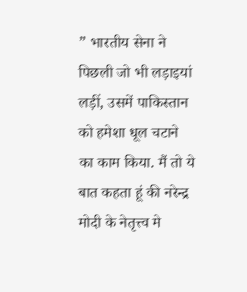” भारतीय सेना ने पिछली जो भी लड़ाइयां लड़ीं, उसमें पाकिस्तान को हमेशा धूल चटाने का काम किया. मैं तो ये बात कहता हूं की नरेन्द्र मोदी के नेतृत्त्व मे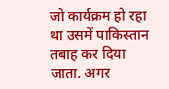जो कार्यक्रम हो रहा था उसमें पाकिस्तान तबाह कर दिया जाता. अगर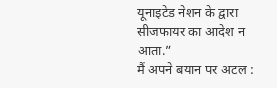यूनाइटेड नेशन के द्वारा सीजफायर का आदेश न आता.”
मैं अपने बयान पर अटल :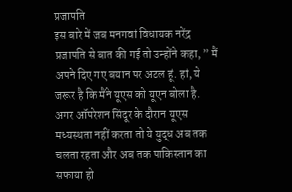प्रजापति
इस बारे में जब मनगवां विधायक नरेंद्र प्रजापति से बात की गई तो उन्होंने कहा, ” मैं अपने दिए गए बयान पर अटल हूं. हां, ये जरूर है कि मैंने यूएस को यूएन बोला है. अगर ऑपरेशन सिंदूर के दौरान यूएस मध्यस्थता नहीं करता तो ये युद्ध अब तक चलता रहता और अब तक पाकिस्तान का सफाया हो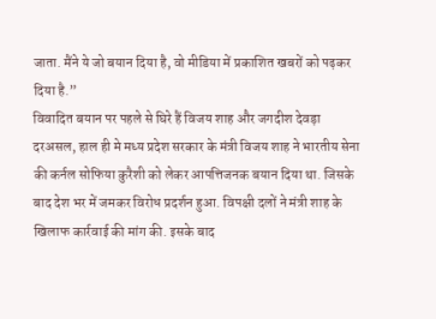जाता. मैंने ये जो बयान दिया है, वो मीडिया में प्रकाशित खबरों को पढ़कर दिया है.”
विवादित बयान पर पहले से घिरे हैं विजय शाह और जगदीश देवड़ा
दरअसल, हाल ही मे मध्य प्रदेश सरकार के मंत्री विजय शाह ने भारतीय सेना की कर्नल सोफिया कुरैशी को लेकर आपत्तिजनक बयान दिया था. जिसके बाद देश भर में जमकर विरोध प्रदर्शन हुआ. विपक्षी दलों ने मंत्री शाह के खिलाफ कार्रवाई की मांग की. इसके बाद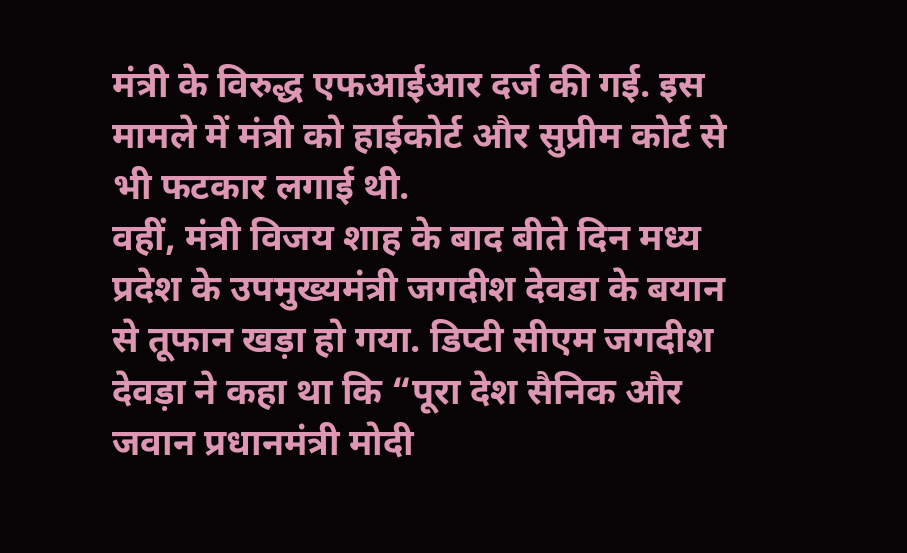मंत्री के विरुद्ध एफआईआर दर्ज की गई. इस मामले में मंत्री को हाईकोर्ट और सुप्रीम कोर्ट से भी फटकार लगाई थी.
वहीं, मंत्री विजय शाह के बाद बीते दिन मध्य प्रदेश के उपमुख्यमंत्री जगदीश देवडा के बयान से तूफान खड़ा हो गया. डिप्टी सीएम जगदीश देवड़ा ने कहा था कि “पूरा देश सैनिक और जवान प्रधानमंत्री मोदी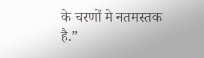के चरणों मे नतमस्तक है.”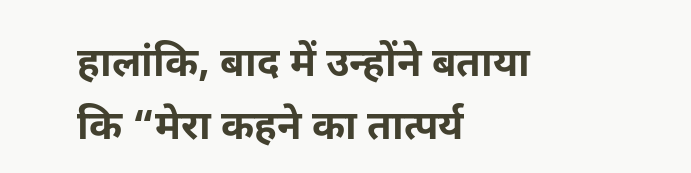हालांकि, बाद में उन्होंने बताया कि “मेरा कहने का तात्पर्य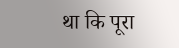था कि पूरा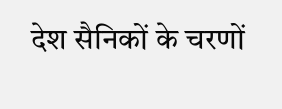देश सैनिकों के चरणों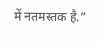में नतमस्तक है.”